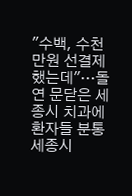"수백, 수천만원 선결제했는데"…돌연 문닫은 세종시 치과에 환자들 분통
세종시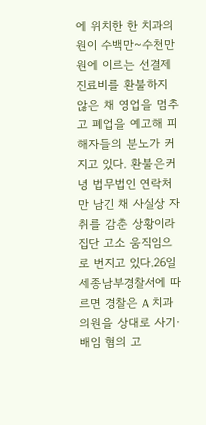에 위치한 한 치과의원이 수백만~수천만원에 이르는 선결제 진료비를 환불하지 않은 채 영업을 멈추고 폐업을 예고해 피해자들의 분노가 커지고 있다. 환불은커녕 법무법인 연락처만 남긴 채 사실상 자취를 감춘 상황이라 집단 고소 움직임으로 번지고 있다.26일 세종남부경찰서에 따르면 경찰은 A 치과의원을 상대로 사기·배임 혐의 고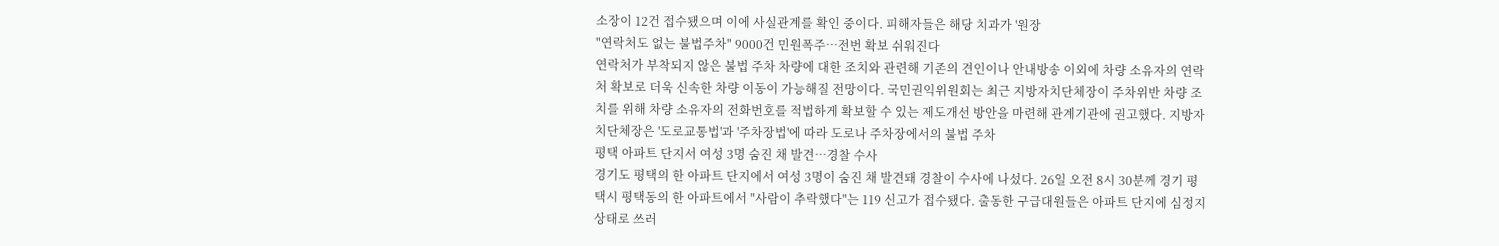소장이 12건 접수됐으며 이에 사실관계를 확인 중이다. 피해자들은 해당 치과가 '원장
"연락처도 없는 불법주차" 9000건 민원폭주…전번 확보 쉬워진다
연락처가 부착되지 않은 불법 주차 차량에 대한 조치와 관련해 기존의 견인이나 안내방송 이외에 차량 소유자의 연락처 확보로 더욱 신속한 차량 이동이 가능해질 전망이다. 국민권익위원회는 최근 지방자치단체장이 주차위반 차량 조치를 위해 차량 소유자의 전화번호를 적법하게 확보할 수 있는 제도개선 방안을 마련해 관계기관에 권고했다. 지방자치단체장은 '도로교통법'과 '주차장법'에 따라 도로나 주차장에서의 불법 주차
평택 아파트 단지서 여성 3명 숨진 채 발견…경찰 수사
경기도 평택의 한 아파트 단지에서 여성 3명이 숨진 채 발견돼 경찰이 수사에 나섰다. 26일 오전 8시 30분께 경기 평택시 평택동의 한 아파트에서 "사람이 추락했다"는 119 신고가 접수됐다. 출동한 구급대원들은 아파트 단지에 심정지 상태로 쓰러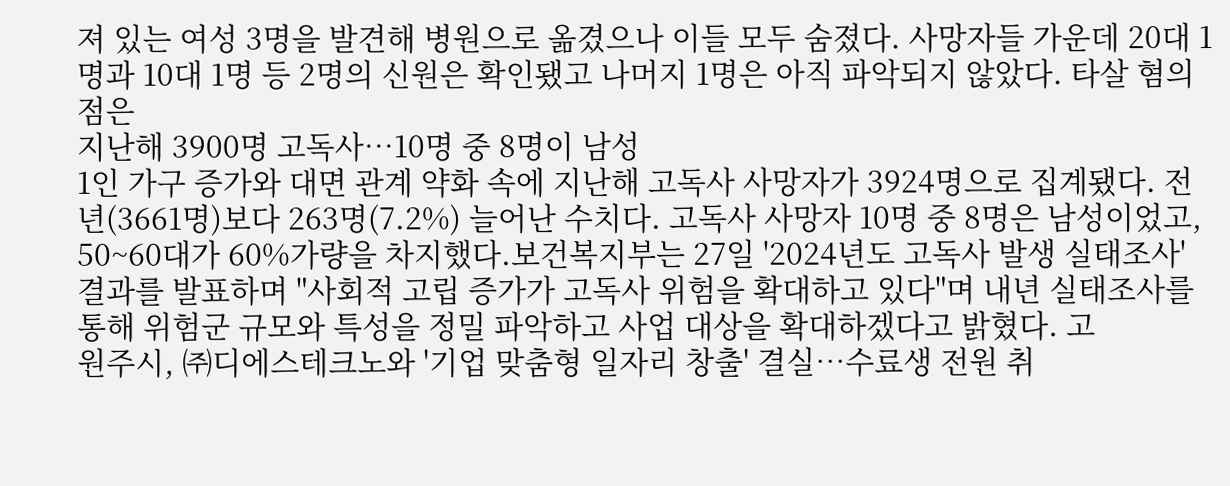져 있는 여성 3명을 발견해 병원으로 옮겼으나 이들 모두 숨졌다. 사망자들 가운데 20대 1명과 10대 1명 등 2명의 신원은 확인됐고 나머지 1명은 아직 파악되지 않았다. 타살 혐의점은
지난해 3900명 고독사…10명 중 8명이 남성
1인 가구 증가와 대면 관계 약화 속에 지난해 고독사 사망자가 3924명으로 집계됐다. 전년(3661명)보다 263명(7.2%) 늘어난 수치다. 고독사 사망자 10명 중 8명은 남성이었고, 50~60대가 60%가량을 차지했다.보건복지부는 27일 '2024년도 고독사 발생 실태조사' 결과를 발표하며 "사회적 고립 증가가 고독사 위험을 확대하고 있다"며 내년 실태조사를 통해 위험군 규모와 특성을 정밀 파악하고 사업 대상을 확대하겠다고 밝혔다. 고
원주시, ㈜디에스테크노와 '기업 맞춤형 일자리 창출' 결실…수료생 전원 취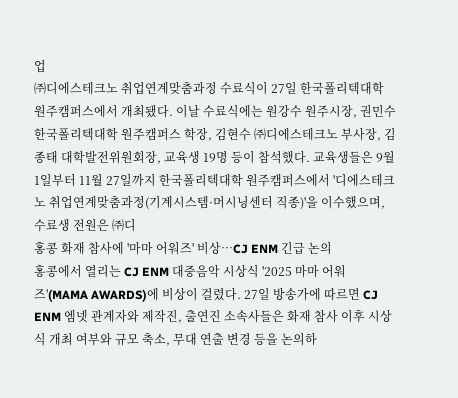업
㈜디에스테크노 취업연계맞춤과정 수료식이 27일 한국폴리텍대학 원주캠퍼스에서 개최됐다. 이날 수료식에는 원강수 원주시장, 권민수 한국폴리텍대학 원주캠퍼스 학장, 김현수 ㈜디에스테크노 부사장, 김종태 대학발전위원회장, 교육생 19명 등이 참석했다. 교육생들은 9월 1일부터 11월 27일까지 한국폴리텍대학 원주캠퍼스에서 '디에스테크노 취업연계맞춤과정(기계시스템·머시닝센터 직종)'을 이수했으며, 수료생 전원은 ㈜디
홍콩 화재 참사에 '마마 어워즈' 비상…CJ ENM 긴급 논의
홍콩에서 열리는 CJ ENM 대중음악 시상식 '2025 마마 어워즈'(MAMA AWARDS)에 비상이 걸렸다. 27일 방송가에 따르면 CJ ENM 엠넷 관계자와 제작진, 출연진 소속사들은 화재 참사 이후 시상식 개최 여부와 규모 축소, 무대 연출 변경 등을 논의하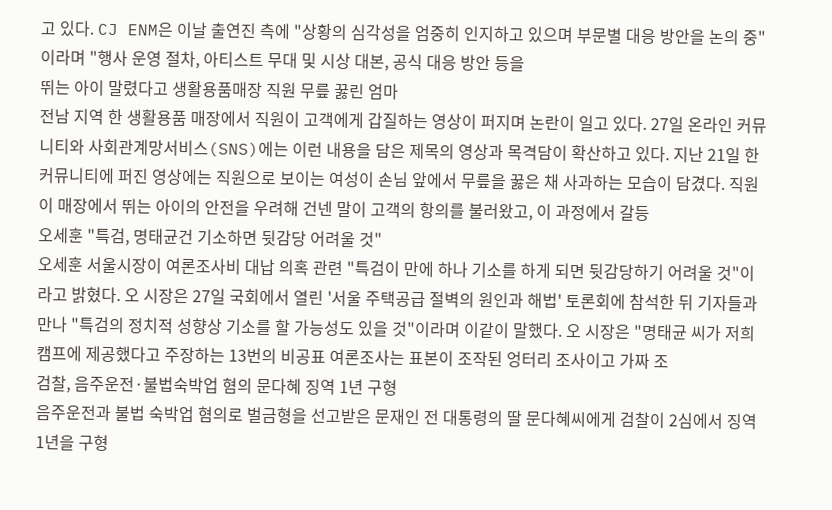고 있다. CJ ENM은 이날 출연진 측에 "상황의 심각성을 엄중히 인지하고 있으며 부문별 대응 방안을 논의 중"이라며 "행사 운영 절차, 아티스트 무대 및 시상 대본, 공식 대응 방안 등을
뛰는 아이 말렸다고 생활용품매장 직원 무릎 꿇린 엄마
전남 지역 한 생활용품 매장에서 직원이 고객에게 갑질하는 영상이 퍼지며 논란이 일고 있다. 27일 온라인 커뮤니티와 사회관계망서비스(SNS)에는 이런 내용을 담은 제목의 영상과 목격담이 확산하고 있다. 지난 21일 한 커뮤니티에 퍼진 영상에는 직원으로 보이는 여성이 손님 앞에서 무릎을 꿇은 채 사과하는 모습이 담겼다. 직원이 매장에서 뛰는 아이의 안전을 우려해 건넨 말이 고객의 항의를 불러왔고, 이 과정에서 갈등
오세훈 "특검, 명태균건 기소하면 뒷감당 어려울 것"
오세훈 서울시장이 여론조사비 대납 의혹 관련 "특검이 만에 하나 기소를 하게 되면 뒷감당하기 어려울 것"이라고 밝혔다. 오 시장은 27일 국회에서 열린 '서울 주택공급 절벽의 원인과 해법' 토론회에 참석한 뒤 기자들과 만나 "특검의 정치적 성향상 기소를 할 가능성도 있을 것"이라며 이같이 말했다. 오 시장은 "명태균 씨가 저희 캠프에 제공했다고 주장하는 13번의 비공표 여론조사는 표본이 조작된 엉터리 조사이고 가짜 조
검찰, 음주운전·불법숙박업 혐의 문다혜 징역 1년 구형
음주운전과 불법 숙박업 혐의로 벌금형을 선고받은 문재인 전 대통령의 딸 문다혜씨에게 검찰이 2심에서 징역 1년을 구형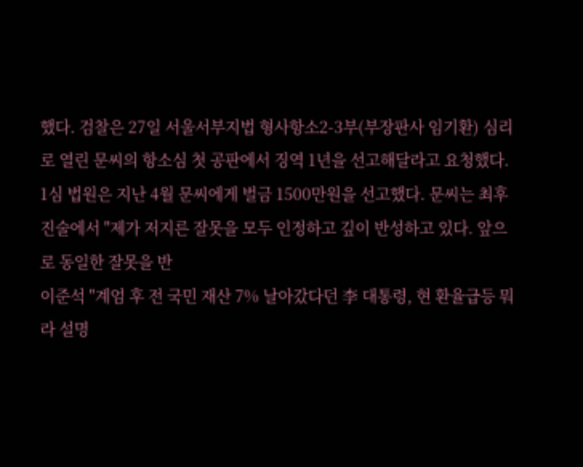했다. 검찰은 27일 서울서부지법 형사항소2-3부(부장판사 임기환) 심리로 열린 문씨의 항소심 첫 공판에서 징역 1년을 선고해달라고 요청했다. 1심 법원은 지난 4월 문씨에게 벌금 1500만원을 선고했다. 문씨는 최후진술에서 "제가 저지른 잘못을 모두 인정하고 깊이 반성하고 있다. 앞으로 동일한 잘못을 반
이준석 "계엄 후 전 국민 재산 7% 날아갔다던 李 대통령, 현 환율급등 뭐라 설명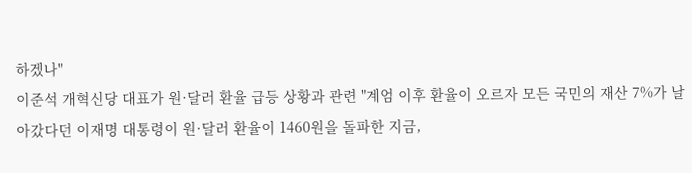하겠나"
이준석 개혁신당 대표가 원·달러 환율 급등 상황과 관련 "계엄 이후 환율이 오르자 모든 국민의 재산 7%가 날아갔다던 이재명 대통령이 원·달러 환율이 1460원을 돌파한 지금,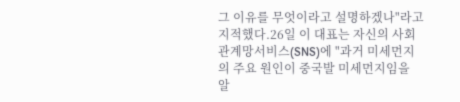그 이유를 무엇이라고 설명하겠나"라고 지적했다.26일 이 대표는 자신의 사회관계망서비스(SNS)에 "과거 미세먼지의 주요 원인이 중국발 미세먼지임을 알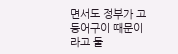면서도 정부가 고등어구이 때문이라고 둘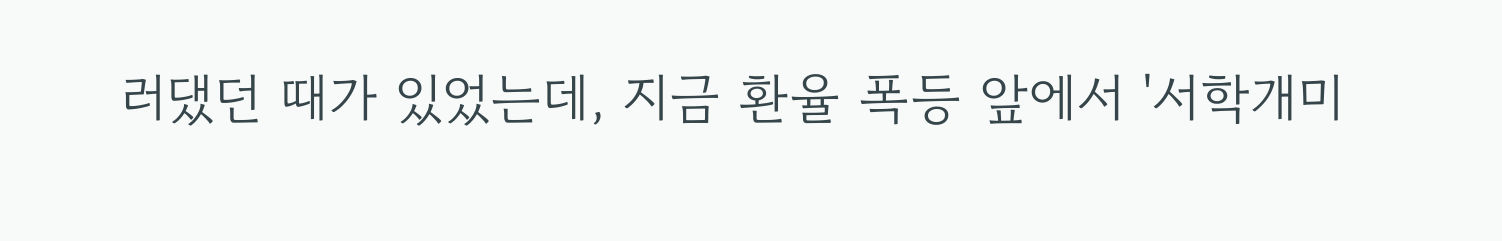러댔던 때가 있었는데, 지금 환율 폭등 앞에서 '서학개미